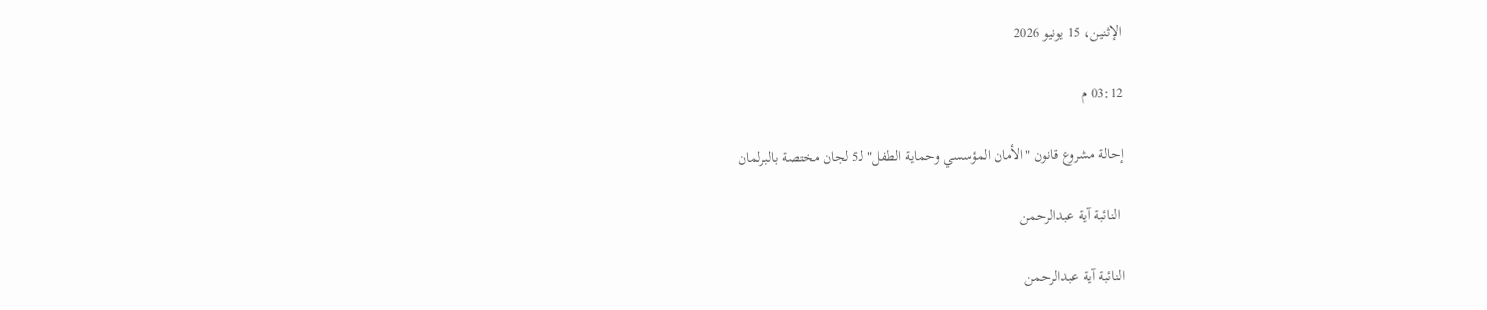الإثنين، 15 يونيو 2026

03:12 م

إحالة مشروع قانون "الأمان المؤسسي وحماية الطفل" لـ5 لجان مختصة بالبرلمان

 النائبة آية عبدالرحمن

النائبة آية عبدالرحمن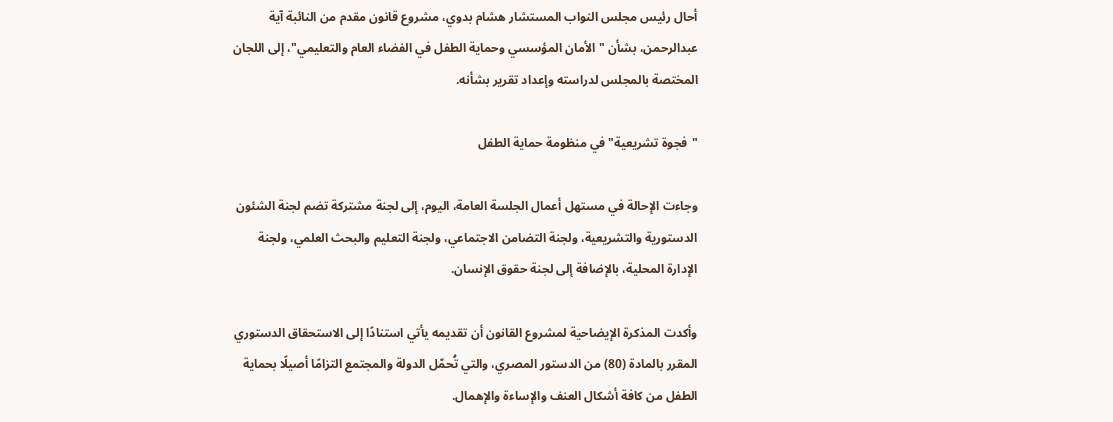أحال رئيس مجلس النواب المستشار هشام بدوي، مشروع قانون مقدم من النائبة آية عبدالرحمن، بشأن "الأمان المؤسسي وحماية الطفل في الفضاء العام والتعليمي"، إلى اللجان المختصة بالمجلس لدراسته وإعداد تقرير بشأنه.

"فجوة تشريعية" في منظومة حماية الطفل

وجاءت الإحالة في مستهل أعمال الجلسة العامة، اليوم، إلى لجنة مشتركة تضم لجنة الشئون الدستورية والتشريعية، ولجنة التضامن الاجتماعي، ولجنة التعليم والبحث العلمي، ولجنة الإدارة المحلية، بالإضافة إلى لجنة حقوق الإنسان.

وأكدت المذكرة الإيضاحية لمشروع القانون أن تقديمه يأتي استنادًا إلى الاستحقاق الدستوري المقرر بالمادة (80) من الدستور المصري، والتي تُحمّل الدولة والمجتمع التزامًا أصيلًا بحماية الطفل من كافة أشكال العنف والإساءة والإهمال.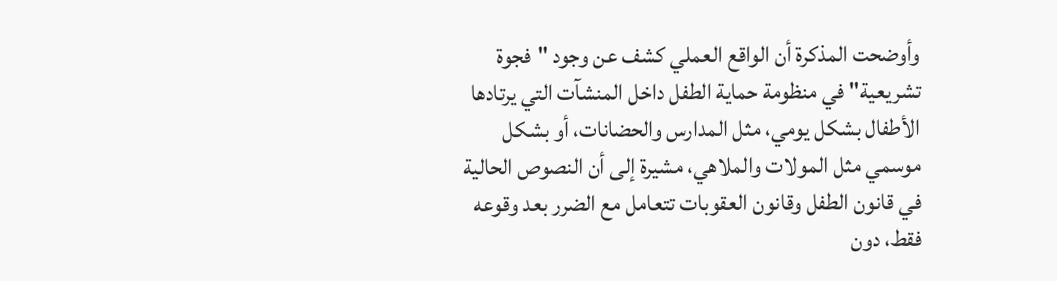وأوضحت المذكرة أن الواقع العملي كشف عن وجود "فجوة تشريعية" في منظومة حماية الطفل داخل المنشآت التي يرتادها الأطفال بشكل يومي، مثل المدارس والحضانات، أو بشكل موسمي مثل المولات والملاهي، مشيرة إلى أن النصوص الحالية في قانون الطفل وقانون العقوبات تتعامل مع الضرر بعد وقوعه فقط، دون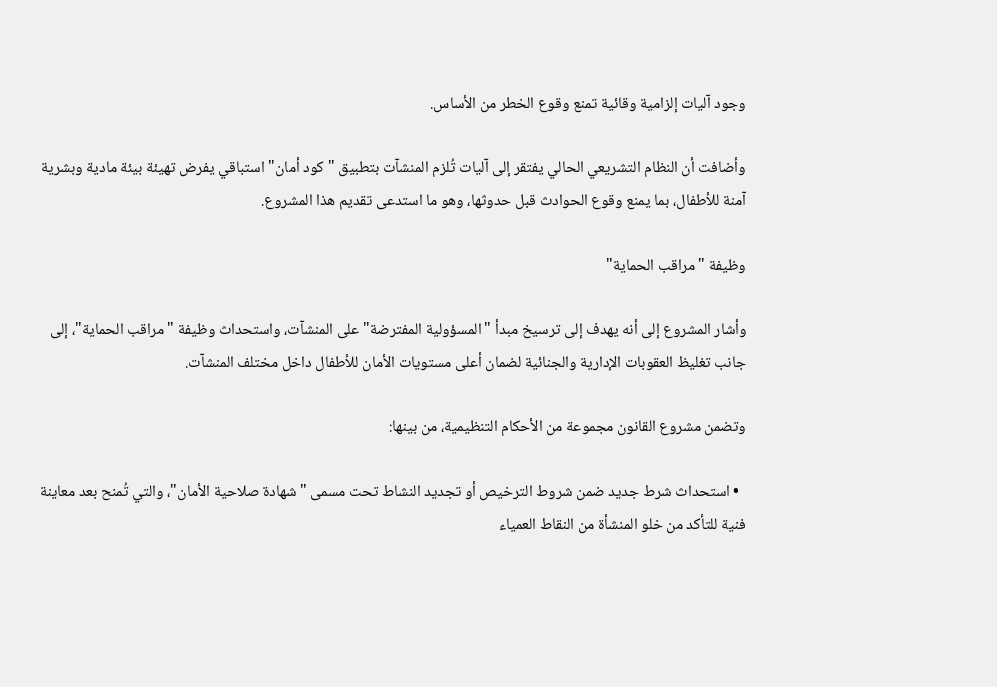وجود آليات إلزامية وقائية تمنع وقوع الخطر من الأساس.

وأضافت أن النظام التشريعي الحالي يفتقر إلى آليات تُلزم المنشآت بتطبيق "كود أمان" استباقي يفرض تهيئة بيئة مادية وبشرية آمنة للأطفال، بما يمنع وقوع الحوادث قبل حدوثها، وهو ما استدعى تقديم هذا المشروع.

وظيفة "مراقب الحماية"

وأشار المشروع إلى أنه يهدف إلى ترسيخ مبدأ "المسؤولية المفترضة" على المنشآت، واستحداث وظيفة "مراقب الحماية"، إلى جانب تغليظ العقوبات الإدارية والجنائية لضمان أعلى مستويات الأمان للأطفال داخل مختلف المنشآت.

وتضمن مشروع القانون مجموعة من الأحكام التنظيمية، من بينها:

  • استحداث شرط جديد ضمن شروط الترخيص أو تجديد النشاط تحت مسمى "شهادة صلاحية الأمان"، والتي تُمنح بعد معاينة فنية للتأكد من خلو المنشأة من النقاط العمياء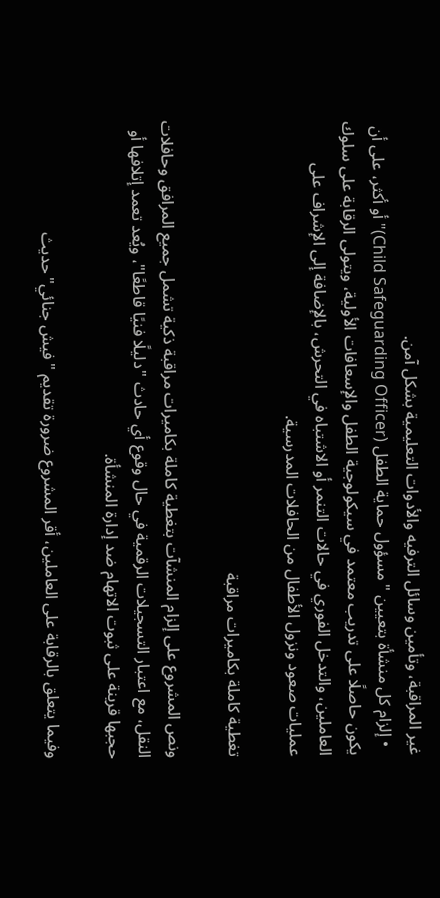غير المراقبة، وتأمين وسائل الترفيه والأدوات التعليمية بشكل آمن.
  • إلزام كل منشأة بتعيين "مسؤول حماية الطفل (Child Safeguarding Officer)" أو أكثر، على أن يكون حاصلًا على تدريب معتمد في سيكولوجية الطفل والإسعافات الأولية، ويتولى الرقابة على سلوك العاملين، والتدخل الفوري في حالات التنمر أو الاشتباه في التحرش، بالإضافة إلى الإشراف على عمليات صعود ونزول الأطفال من الحافلات المدرسية.

تغطية كاملة بكاميرات مراقبة

ونص المشروع على إلزام المنشآت بتغطية كاملة بكاميرات مراقبة ذكية تشمل جميع المرافق وحافلات النقل، مع اعتبار التسجيلات الرقمية في حال وقوع أي حادث "دليلًا فنيًا قاطعًا"، ويُعد تعمد إتلافها أو حجبها قرينة على ثبوت الاتهام ضد إدارة المنشأة.

وفيما يتعلق بالرقابة على العاملين، أقر المشروع ضرورة تقديم "فيش جنائي" حديث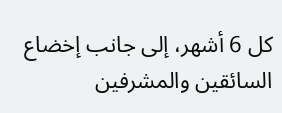كل 6 أشهر، إلى جانب إخضاع السائقين والمشرفين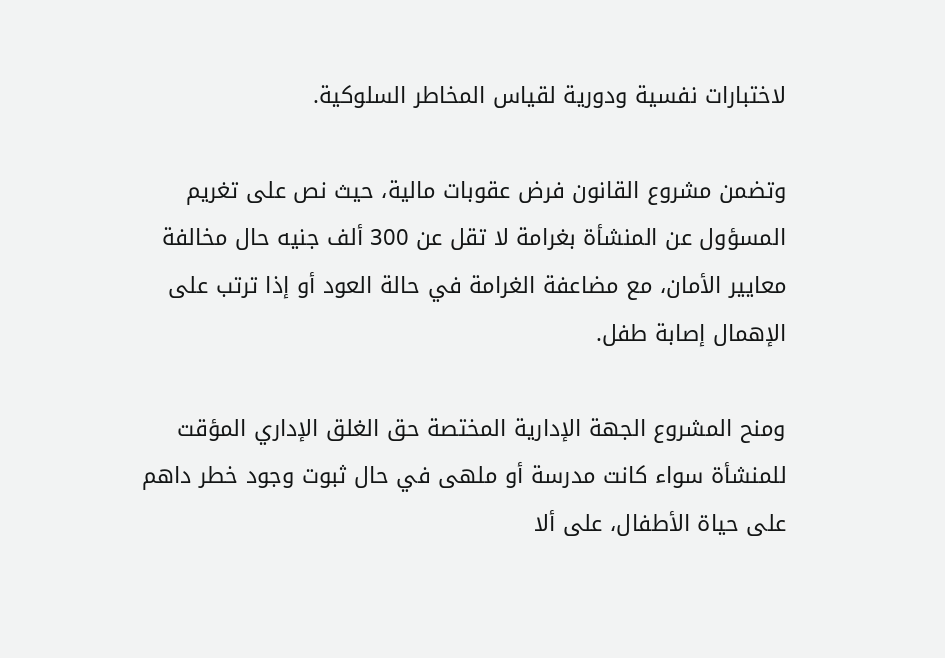لاختبارات نفسية ودورية لقياس المخاطر السلوكية.

وتضمن مشروع القانون فرض عقوبات مالية، حيث نص على تغريم المسؤول عن المنشأة بغرامة لا تقل عن 300 ألف جنيه حال مخالفة معايير الأمان، مع مضاعفة الغرامة في حالة العود أو إذا ترتب على الإهمال إصابة طفل.

ومنح المشروع الجهة الإدارية المختصة حق الغلق الإداري المؤقت للمنشأة سواء كانت مدرسة أو ملهى في حال ثبوت وجود خطر داهم على حياة الأطفال، على ألا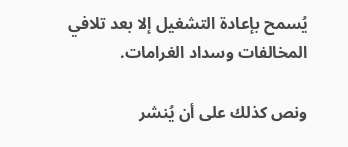يُسمح بإعادة التشغيل إلا بعد تلافي المخالفات وسداد الغرامات.

ونص كذلك على أن يُنشر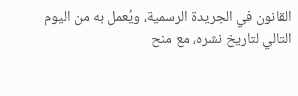القانون في الجريدة الرسمية، ويُعمل به من اليوم التالي لتاريخ نشره، مع منح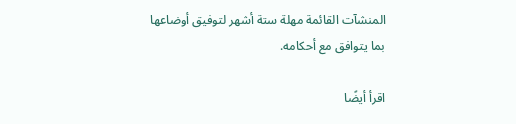المنشآت القائمة مهلة ستة أشهر لتوفيق أوضاعها بما يتوافق مع أحكامه.

اقرأ أيضًا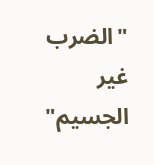"الضرب غير الجسيم"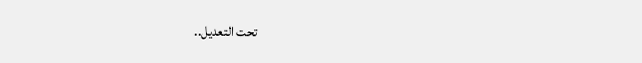تحت التعديل..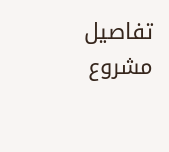تفاصيل مشروع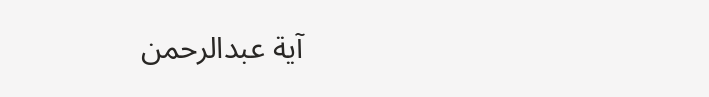آية عبدالرحمن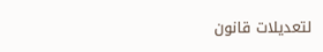لتعديلات قانون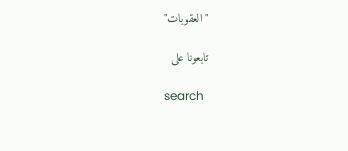"العقوبات"

تابعونا على

search